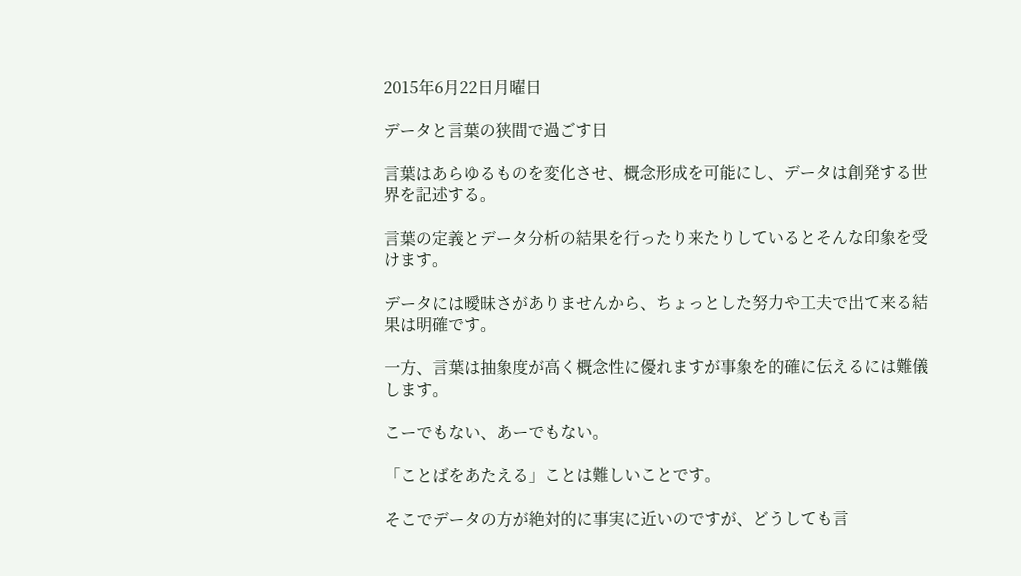2015年6月22日月曜日

データと言葉の狭間で過ごす日

言葉はあらゆるものを変化させ、概念形成を可能にし、データは創発する世界を記述する。

言葉の定義とデータ分析の結果を行ったり来たりしているとそんな印象を受けます。

データには曖昧さがありませんから、ちょっとした努力や工夫で出て来る結果は明確です。

一方、言葉は抽象度が高く概念性に優れますが事象を的確に伝えるには難儀します。

こーでもない、あーでもない。

「ことばをあたえる」ことは難しいことです。

そこでデータの方が絶対的に事実に近いのですが、どうしても言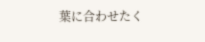葉に合わせたく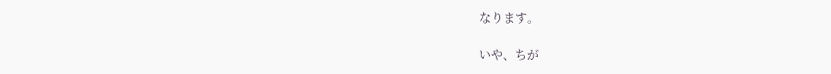なります。

いや、ちが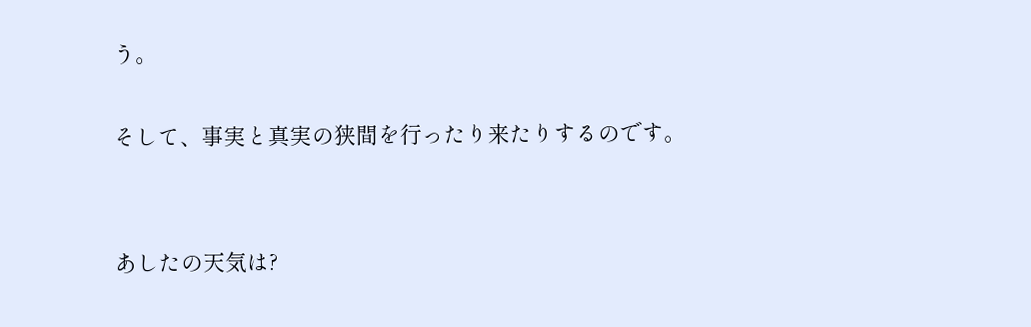う。

そして、事実と真実の狭間を行ったり来たりするのです。


あしたの天気は?